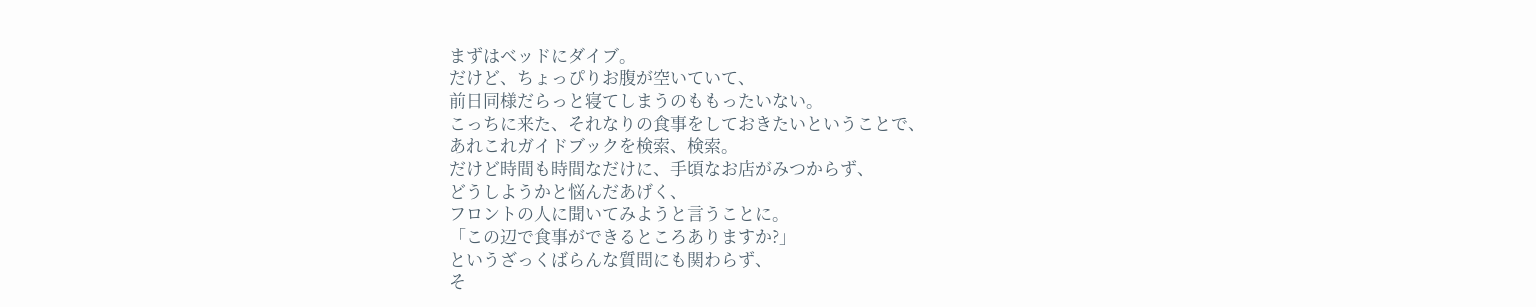まずはベッドにダイブ。
だけど、ちょっぴりお腹が空いていて、
前日同様だらっと寝てしまうのももったいない。
こっちに来た、それなりの食事をしておきたいということで、
あれこれガイドブックを検索、検索。
だけど時間も時間なだけに、手頃なお店がみつからず、
どうしようかと悩んだあげく、
フロントの人に聞いてみようと言うことに。
「この辺で食事ができるところありますか?」
というざっくばらんな質問にも関わらず、
そ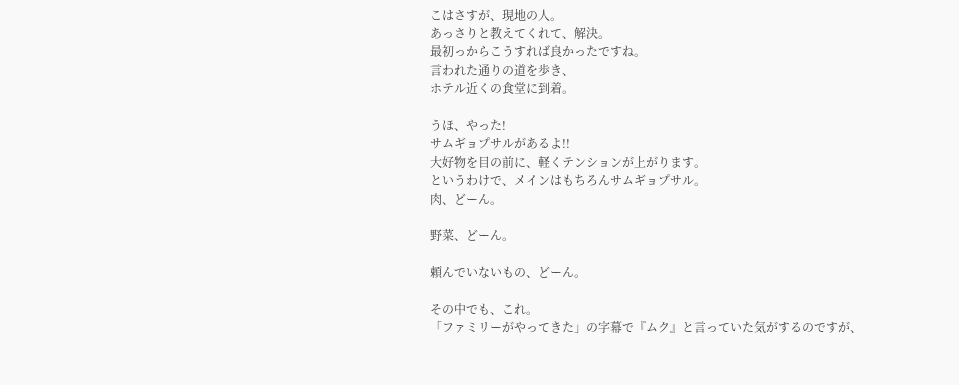こはさすが、現地の人。
あっさりと教えてくれて、解決。
最初っからこうすれば良かったですね。
言われた通りの道を歩き、
ホテル近くの食堂に到着。

うほ、やった!
サムギョプサルがあるよ!!
大好物を目の前に、軽くテンションが上がります。
というわけで、メインはもちろんサムギョプサル。
肉、どーん。

野菜、どーん。

頼んでいないもの、どーん。

その中でも、これ。
「ファミリーがやってきた」の字幕で『ムク』と言っていた気がするのですが、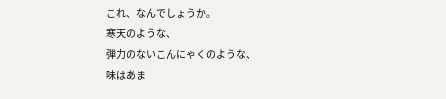これ、なんでしょうか。
寒天のような、
弾力のないこんにゃくのような、
味はあま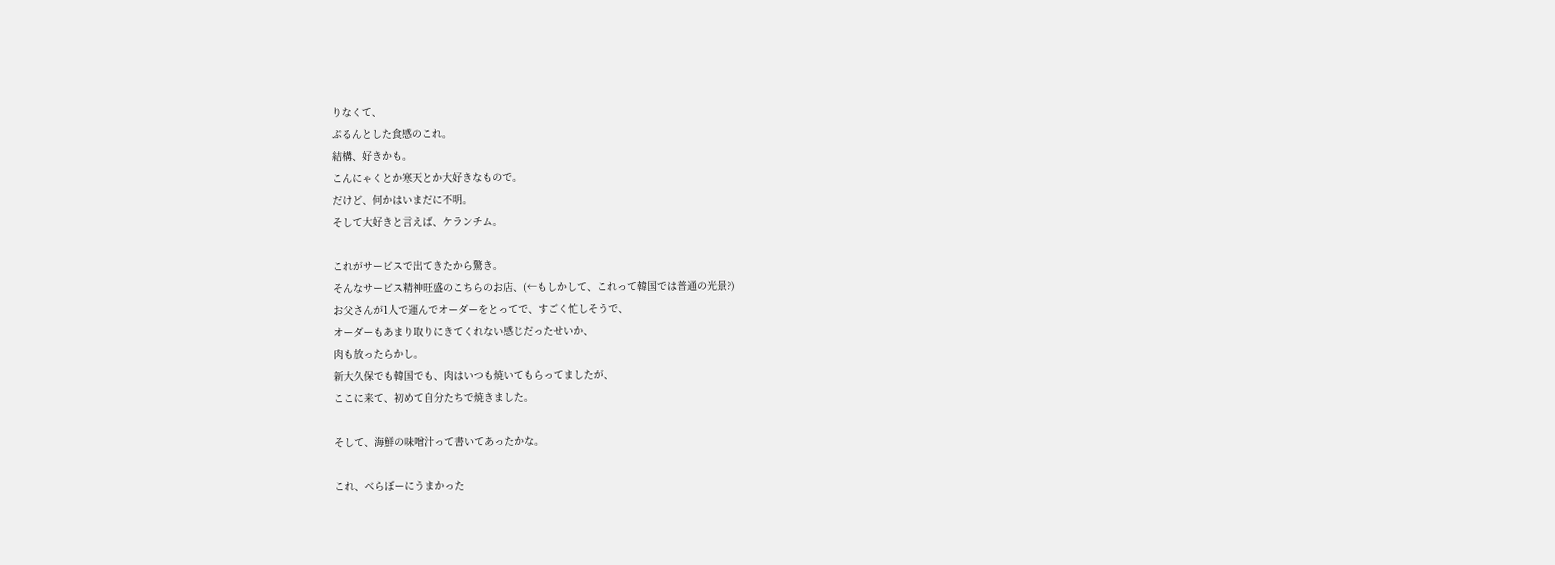りなくて、
ぷるんとした食感のこれ。
結構、好きかも。
こんにゃくとか寒天とか大好きなもので。
だけど、何かはいまだに不明。
そして大好きと言えば、ケランチム。

これがサービスで出てきたから驚き。
そんなサービス精神旺盛のこちらのお店、(←もしかして、これって韓国では普通の光景?)
お父さんが1人で運んでオーダーをとってで、すごく忙しそうで、
オーダーもあまり取りにきてくれない感じだったせいか、
肉も放ったらかし。
新大久保でも韓国でも、肉はいつも焼いてもらってましたが、
ここに来て、初めて自分たちで焼きました。

そして、海鮮の味噌汁って書いてあったかな。

これ、べらぼーにうまかった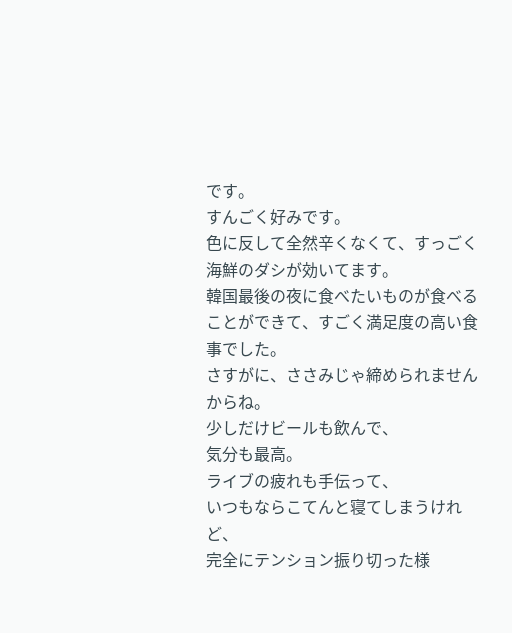です。
すんごく好みです。
色に反して全然辛くなくて、すっごく海鮮のダシが効いてます。
韓国最後の夜に食べたいものが食べることができて、すごく満足度の高い食事でした。
さすがに、ささみじゃ締められませんからね。
少しだけビールも飲んで、
気分も最高。
ライブの疲れも手伝って、
いつもならこてんと寝てしまうけれど、
完全にテンション振り切った様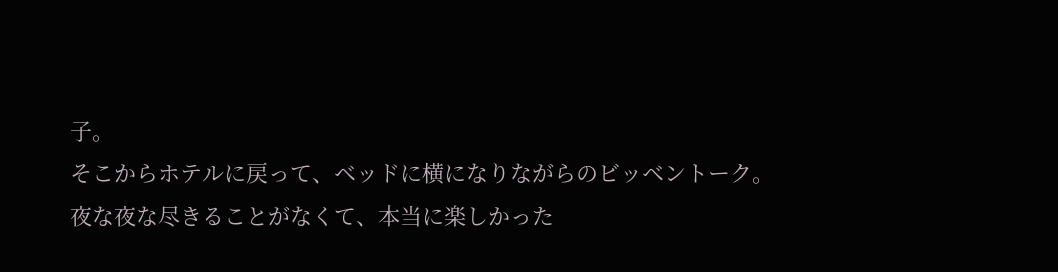子。
そこからホテルに戻って、ベッドに横になりながらのビッベントーク。
夜な夜な尽きることがなくて、本当に楽しかった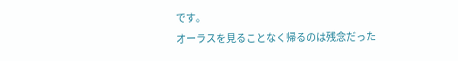です。
オーラスを見ることなく帰るのは残念だった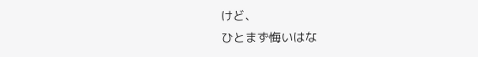けど、
ひとまず悔いはな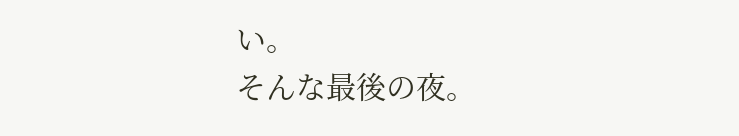い。
そんな最後の夜。